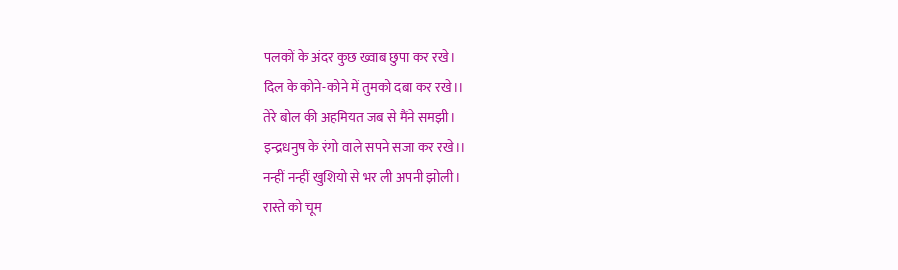पलकों के अंदर कुछ ख्वाब छुपा कर रखे।
दिल के कोने-कोने में तुमको दबा कर रखे।।
तेरे बोल की अहमियत जब से मैंने समझी।
इन्द्रधनुष के रंगो वाले सपने सजा कर रखे।।
नन्हीं नन्हीं खुशियो से भर ली अपनी झोली।
रास्ते को चूम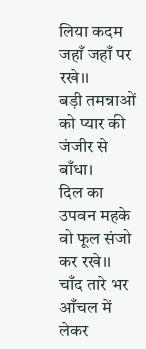लिया कदम जहाँ जहाँ पर रखे।।
बड़ी तमन्नाओं को प्यार की जंजीर से बाँधा।
दिल का उपवन महके वो फूल संजो कर रखे।।
चाँद तारे भर आँचल में लेकर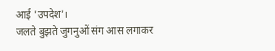आई 'उपदेश'।
जलते बुझते जुगनुओं संग आस लगाकर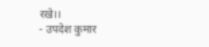रखे।।
- उपदेश कुमार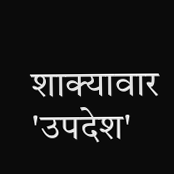शाक्यावार 'उपदेश'